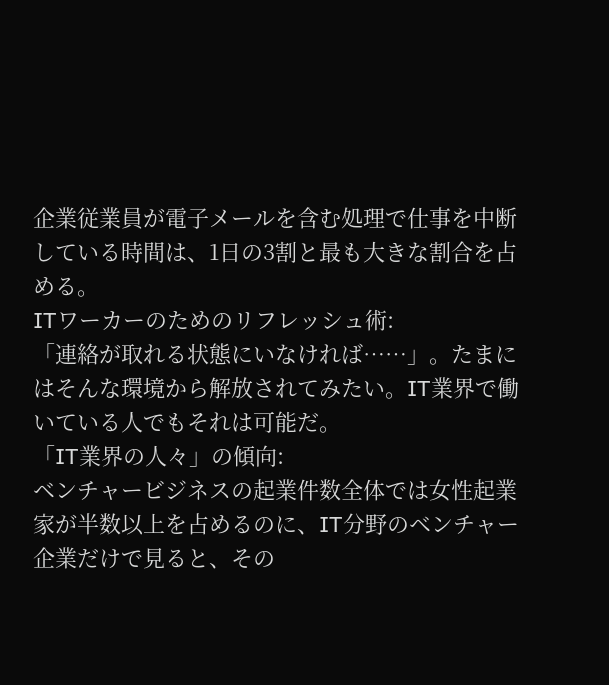企業従業員が電子メールを含む処理で仕事を中断している時間は、1日の3割と最も大きな割合を占める。
ITワーカーのためのリフレッシュ術:
「連絡が取れる状態にいなければ……」。たまにはそんな環境から解放されてみたい。IT業界で働いている人でもそれは可能だ。
「IT業界の人々」の傾向:
ベンチャービジネスの起業件数全体では女性起業家が半数以上を占めるのに、IT分野のベンチャー企業だけで見ると、その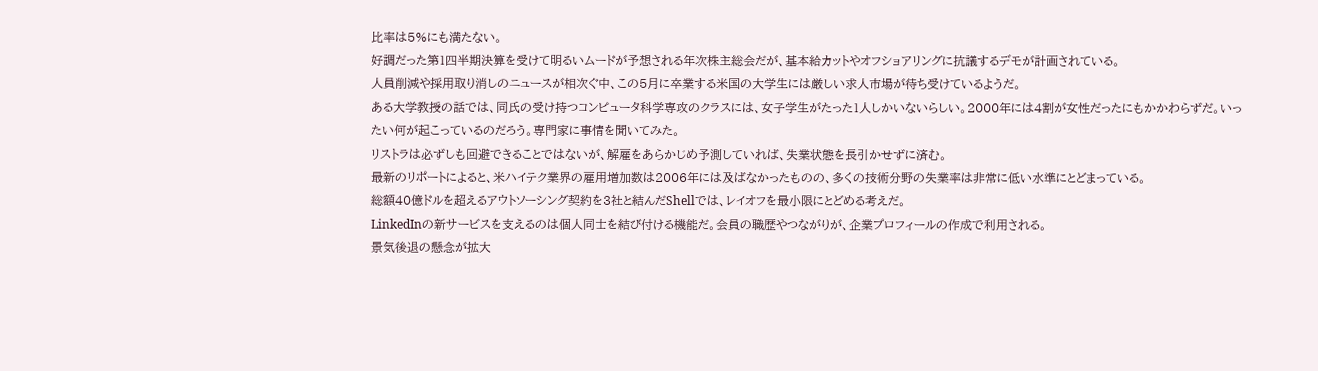比率は5%にも満たない。
好調だった第1四半期決算を受けて明るいムードが予想される年次株主総会だが、基本給カットやオフショアリングに抗議するデモが計画されている。
人員削減や採用取り消しのニュースが相次ぐ中、この5月に卒業する米国の大学生には厳しい求人市場が待ち受けているようだ。
ある大学教授の話では、同氏の受け持つコンピュータ科学専攻のクラスには、女子学生がたった1人しかいないらしい。2000年には4割が女性だったにもかかわらずだ。いったい何が起こっているのだろう。専門家に事情を聞いてみた。
リストラは必ずしも回避できることではないが、解雇をあらかじめ予測していれば、失業状態を長引かせずに済む。
最新のリポートによると、米ハイテク業界の雇用増加数は2006年には及ばなかったものの、多くの技術分野の失業率は非常に低い水準にとどまっている。
総額40億ドルを超えるアウトソーシング契約を3社と結んだShellでは、レイオフを最小限にとどめる考えだ。
LinkedInの新サービスを支えるのは個人同士を結び付ける機能だ。会員の職歴やつながりが、企業プロフィールの作成で利用される。
景気後退の懸念が拡大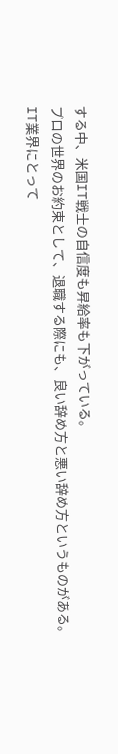する中、米国IT戦士の自信度も昇給率も下がっている。
プロの世界のお約束として、退職する際にも、良い辞め方と悪い辞め方というものがある。
IT業界にとって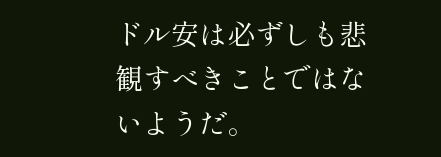ドル安は必ずしも悲観すべきことではないようだ。